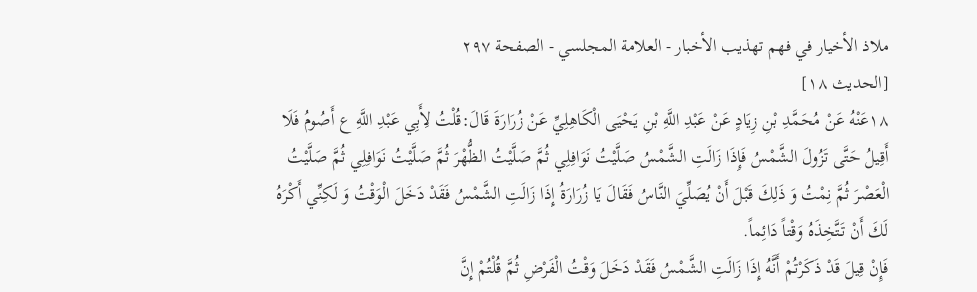ملاذ الأخيار في فهم تهذيب الأخبار - العلامة المجلسي - الصفحة ٢٩٧
[الحديث ١٨]
١٨عَنْهُ عَنْ مُحَمَّدِ بْنِ زِيَادٍ عَنْ عَبْدِ اللَّهِ بْنِ يَحْيَى الْكَاهِلِيِّ عَنْ زُرَارَةَ قَالَ:قُلْتُ لِأَبِي عَبْدِ اللَّهِ ع أَصُومُ فَلَا أَقِيلُ حَتَّى تَزُولَ الشَّمْسُ فَإِذَا زَالَتِ الشَّمْسُ صَلَّيْتُ نَوَافِلِي ثُمَّ صَلَّيْتُ الظُّهْرَ ثُمَّ صَلَّيْتُ نَوَافِلِي ثُمَّ صَلَّيْتُ الْعَصْرَ ثُمَّ نِمْتُ وَ ذَلِكَ قَبْلَ أَنْ يُصَلِّيَ النَّاسُ فَقَالَ يَا زُرَارَةُ إِذَا زَالَتِ الشَّمْسُ فَقَدْ دَخَلَ الْوَقْتُ وَ لَكِنِّي أَكْرَهُ لَكَ أَنْ تَتَّخِذَهُ وَقْتاً دَائِماً.
فَإِنْ قِيلَ قَدْ ذَكَرْتُمْ أَنَّهُ إِذَا زَالَتِ الشَّمْسُ فَقَدْ دَخَلَ وَقْتُ الْفَرْضِ ثُمَّ قُلْتُمْ إِنَّ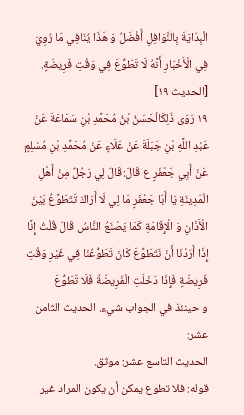الْبِدَايَةَ بِالنَّوَافِلِ أَفْضَلُ وَ هَذَا يُنَافِي مَا رُوِيَ فِي الْأَخْبَارِ أَنَّهُ لَا تَطَوُّعَ فِي وَقْتِ فَرِيضَةٍ.
[الحديث ١٩]
١٩ رَوَى ذَلِكَالْحَسَنُ بْنُ مُحَمَّدِ بْنِ سَمَاعَةَ عَنْ عَبْدِ اللَّهِ بْنِ جَبَلَةَ عَنْ عَلَاءٍ عَنْ مُحَمَّدِ بْنِ مُسْلِمٍ عَنْ أَبِي جَعْفَرٍ ع قَالَ:قَالَ لِي رَجُلٌ مِنْ أَهْلِ الْمَدِينَةِ يَا أَبَا جَعْفَرٍ مَا لِي لَا أَرَاكَ تَتَطَوَّعُ بَيْنَ الْأَذَانِ وَ الْإِقَامَةِ كَمَا يَصْنَعُ النَّاسُ قَالَ قُلْتُ إِنَّا إِذَا أَرَدْنَا أَنْ نَتَطَوَّعَ كَانَ تَطَوُّعُنَا فِي غَيْرِ وَقْتِ فَرِيضَةٍ فَإِذَا دَخَلَتِ الْفَرِيضَةُ فَلَا تَطَوُّعَ
و حينئذ في الجواب شيء. الحديث الثامن عشر:
الحديث التاسع عشر: موثق.
قوله: فلا تطوع يمكن أن يكون المراد غير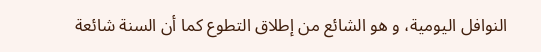النوافل اليومية، و هو الشائع من إطلاق التطوع كما أن السنة شائعة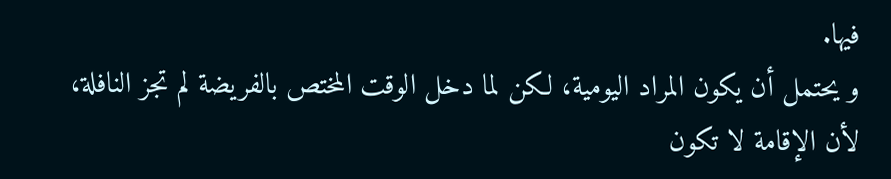فيها.
و يحتمل أن يكون المراد اليومية، لكن لما دخل الوقت المختص بالفريضة لم تجز النافلة، لأن الإقامة لا تكون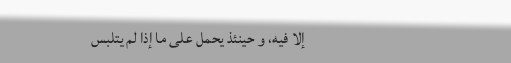إلا فيه، و حينئذ يحمل على ما إذا لم يتلبس